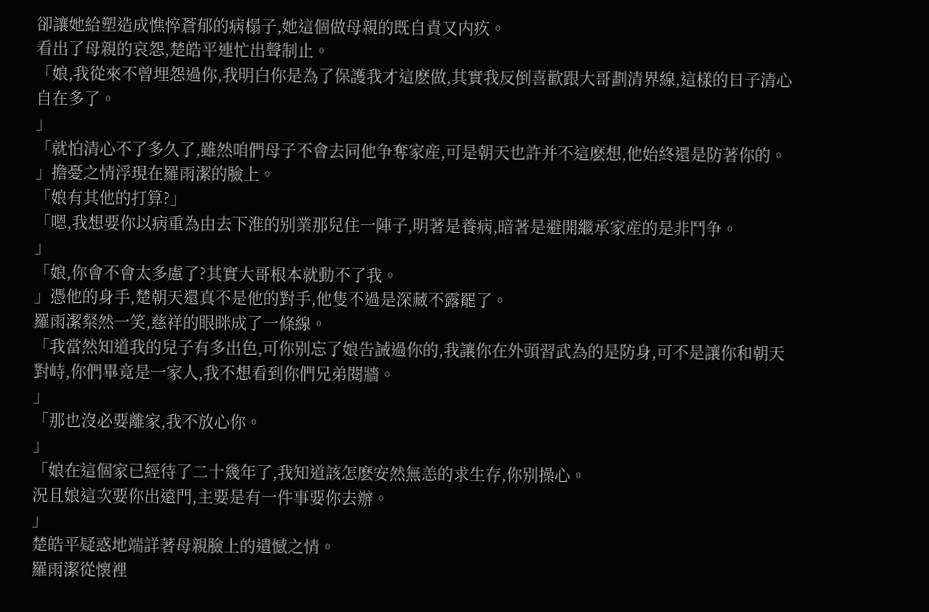卻讓她給塑造成憔悴蒼郁的病榻子,她這個做母親的既自責又内疚。
看出了母親的哀怨,楚皓平連忙出聲制止。
「娘,我從來不曾埋怨過你,我明白你是為了保護我才這麽做,其實我反倒喜歡跟大哥劃清界線,這樣的日子清心自在多了。
」
「就怕清心不了多久了,雖然咱們母子不會去同他争奪家産,可是朝天也許并不這麽想,他始終還是防著你的。
」擔憂之情浮現在羅雨潔的臉上。
「娘有其他的打算?」
「嗯,我想要你以病重為由去下淮的别業那兒住一陣子,明著是養病,暗著是避開繼承家産的是非鬥争。
」
「娘,你會不會太多慮了?其實大哥根本就動不了我。
」憑他的身手,楚朝天還真不是他的對手,他隻不過是深藏不露罷了。
羅雨潔粲然一笑,慈祥的眼眯成了一條線。
「我當然知道我的兒子有多出色,可你别忘了娘告誡過你的,我讓你在外頭習武為的是防身,可不是讓你和朝天對峙,你們畢竟是一家人,我不想看到你們兄弟閱牆。
」
「那也沒必要離家,我不放心你。
」
「娘在這個家已經待了二十幾年了,我知道該怎麽安然無恙的求生存,你别操心。
況且娘這次要你出遠門,主要是有一件事要你去辦。
」
楚皓平疑惑地端詳著母親臉上的遺憾之情。
羅雨潔從懷裡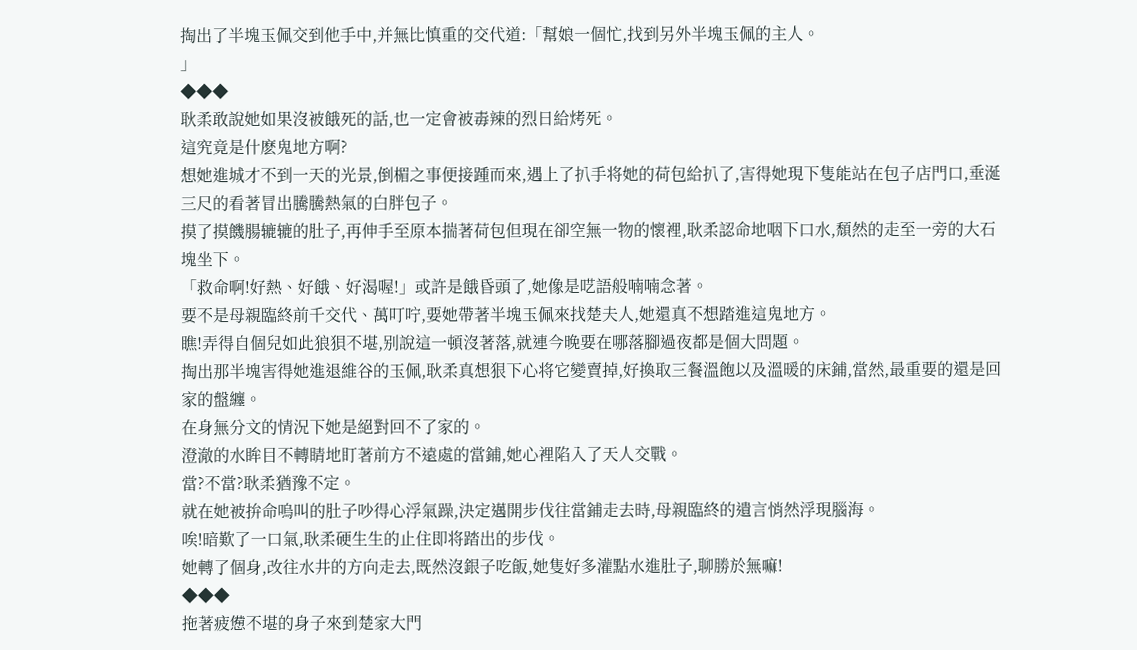掏出了半塊玉佩交到他手中,并無比慎重的交代道:「幫娘一個忙,找到另外半塊玉佩的主人。
」
◆◆◆
耿柔敢說她如果沒被餓死的話,也一定會被毒辣的烈日給烤死。
這究竟是什麽鬼地方啊?
想她進城才不到一天的光景,倒楣之事便接踵而來,遇上了扒手将她的荷包給扒了,害得她現下隻能站在包子店門口,垂涎三尺的看著冒出騰騰熱氣的白胖包子。
摸了摸饑腸辘辘的肚子,再伸手至原本揣著荷包但現在卻空無一物的懷裡,耿柔認命地咽下口水,頹然的走至一旁的大石塊坐下。
「救命啊!好熱、好餓、好渴喔!」或許是餓昏頭了,她像是呓語般喃喃念著。
要不是母親臨終前千交代、萬叮咛,要她帶著半塊玉佩來找楚夫人,她還真不想踏進這鬼地方。
瞧!弄得自個兒如此狼狽不堪,别說這一頓沒著落,就連今晚要在哪落腳過夜都是個大問題。
掏出那半塊害得她進退維谷的玉佩,耿柔真想狠下心将它變賣掉,好換取三餐溫飽以及溫暖的床鋪,當然,最重要的還是回家的盤纏。
在身無分文的情況下她是絕對回不了家的。
澄澈的水眸目不轉睛地盯著前方不遠處的當鋪,她心裡陷入了天人交戰。
當?不當?耿柔猶豫不定。
就在她被拚命嗚叫的肚子吵得心浮氣躁,決定邁開步伐往當鋪走去時,母親臨終的遺言悄然浮現腦海。
唉!暗歎了一口氣,耿柔硬生生的止住即将踏出的步伐。
她轉了個身,改往水井的方向走去,既然沒銀子吃飯,她隻好多灌點水進肚子,聊勝於無嘛!
◆◆◆
拖著疲憊不堪的身子來到楚家大門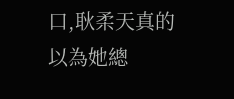口,耿柔天真的以為她總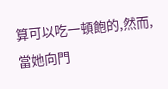算可以吃一頓飽的,然而,當她向門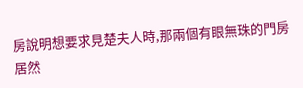房說明想要求見楚夫人時,那兩個有眼無珠的門房居然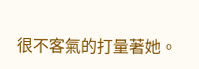很不客氣的打量著她。